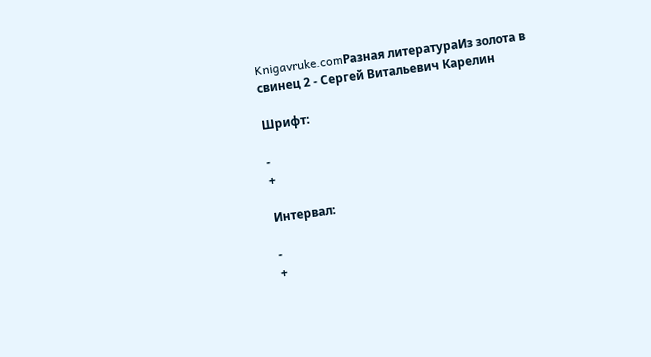Knigavruke.comРазная литератураИз золота в свинец 2 - Сергей Витальевич Карелин

Шрифт:

-
+

Интервал:

-
+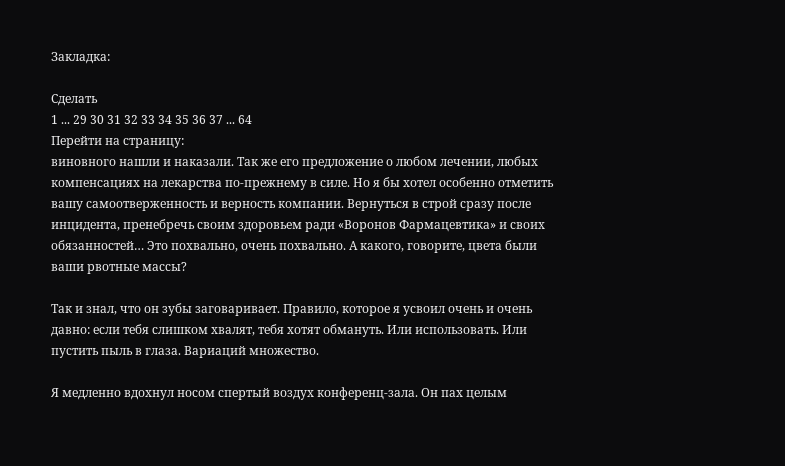Закладка:

Сделать
1 ... 29 30 31 32 33 34 35 36 37 ... 64
Перейти на страницу:
виновного нашли и наказали. Так же его предложение о любом лечении, любых компенсациях на лекарства по-прежнему в силе. Но я бы хотел особенно отметить вашу самоотверженность и верность компании. Вернуться в строй сразу после инцидента, пренебречь своим здоровьем ради «Воронов Фармацевтика» и своих обязанностей… Это похвально, очень похвально. А какого, говорите, цвета были ваши рвотные массы?

Так и знал, что он зубы заговаривает. Правило, которое я усвоил очень и очень давно: если тебя слишком хвалят, тебя хотят обмануть. Или использовать. Или пустить пыль в глаза. Вариаций множество.

Я медленно вдохнул носом спертый воздух конференц-зала. Он пах целым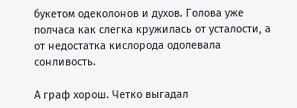букетом одеколонов и духов. Голова уже полчаса как слегка кружилась от усталости, а от недостатка кислорода одолевала сонливость.

А граф хорош. Четко выгадал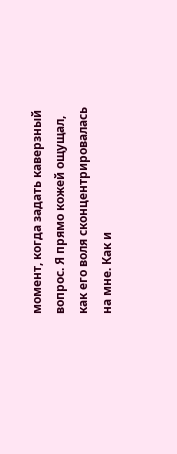момент, когда задать каверзный вопрос. Я прямо кожей ощущал, как его воля сконцентрировалась на мне. Как и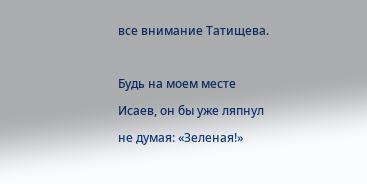все внимание Татищева.

Будь на моем месте Исаев, он бы уже ляпнул не думая: «Зеленая!»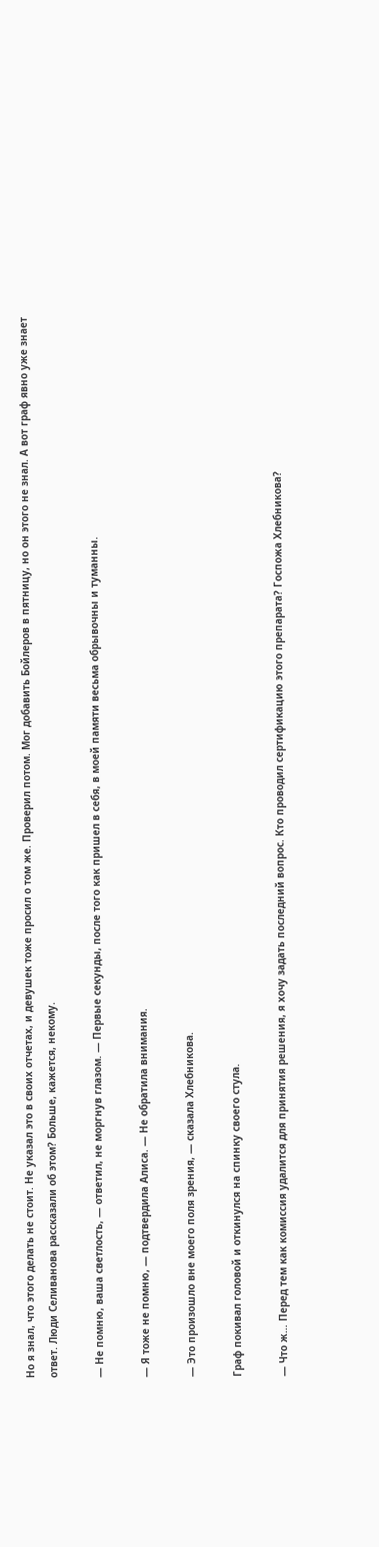Но я знал, что этого делать не стоит. Не указал это в своих отчетах, и девушек тоже просил о том же. Проверил потом. Мог добавить Бойлеров в пятницу, но он этого не знал. А вот граф явно уже знает ответ. Люди Селиванова рассказали об этом? Больше, кажется, некому.

— Не помню, ваша светлость, — ответил, не моргнув глазом. — Первые секунды, после того как пришел в себя, в моей памяти весьма обрывочны и туманны.

— Я тоже не помню, — подтвердила Алиса. — Не обратила внимания.

— Это произошло вне моего поля зрения, — сказала Хлебникова.

Граф покивал головой и откинулся на спинку своего стула.

— Что ж… Перед тем как комиссия удалится для принятия решения, я хочу задать последний вопрос. Кто проводил сертификацию этого препарата? Госпожа Хлебникова?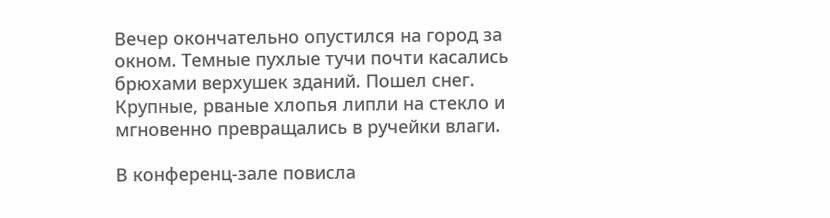Вечер окончательно опустился на город за окном. Темные пухлые тучи почти касались брюхами верхушек зданий. Пошел снег. Крупные, рваные хлопья липли на стекло и мгновенно превращались в ручейки влаги.

В конференц-зале повисла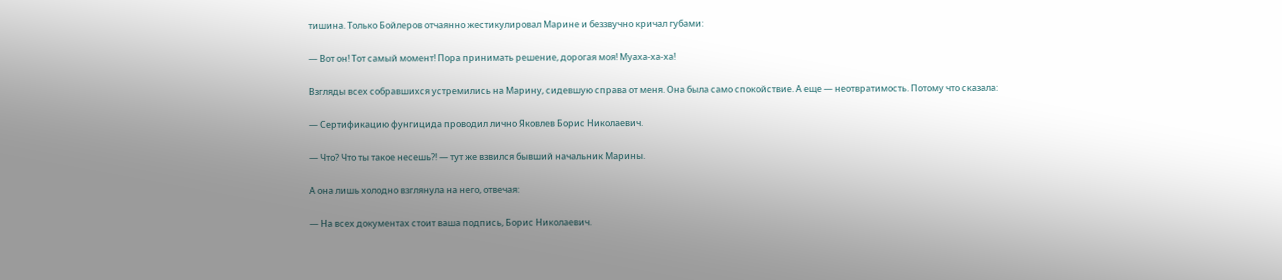тишина. Только Бойлеров отчаянно жестикулировал Марине и беззвучно кричал губами:

— Вот он! Тот самый момент! Пора принимать решение, дорогая моя! Муаха-ха-ха!

Взгляды всех собравшихся устремились на Марину, сидевшую справа от меня. Она была само спокойствие. А еще — неотвратимость. Потому что сказала:

— Сертификацию фунгицида проводил лично Яковлев Борис Николаевич.

— Что? Что ты такое несешь⁈ — тут же взвился бывший начальник Марины.

А она лишь холодно взглянула на него, отвечая:

— На всех документах стоит ваша подпись, Борис Николаевич.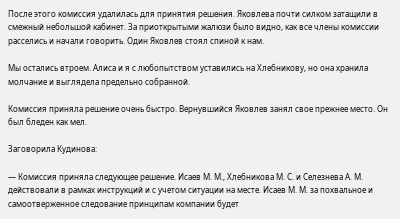После этого комиссия удалилась для принятия решения. Яковлева почти силком затащили в смежный небольшой кабинет. За приоткрытыми жалюзи было видно, как все члены комиссии расселись и начали говорить. Один Яковлев стоял спиной к нам.

Мы остались втроем. Алиса и я с любопытством уставились на Хлебникову, но она хранила молчание и выглядела предельно собранной.

Комиссия приняла решение очень быстро. Вернувшийся Яковлев занял свое прежнее место. Он был бледен как мел.

Заговорила Кудинова:

— Комиссия приняла следующее решение. Исаев М. М., Хлебникова М. С. и Селезнева А. М. действовали в рамках инструкций и с учетом ситуации на месте. Исаев М. М. за похвальное и самоотверженное следование принципам компании будет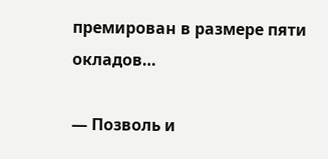премирован в размере пяти окладов…

— Позволь и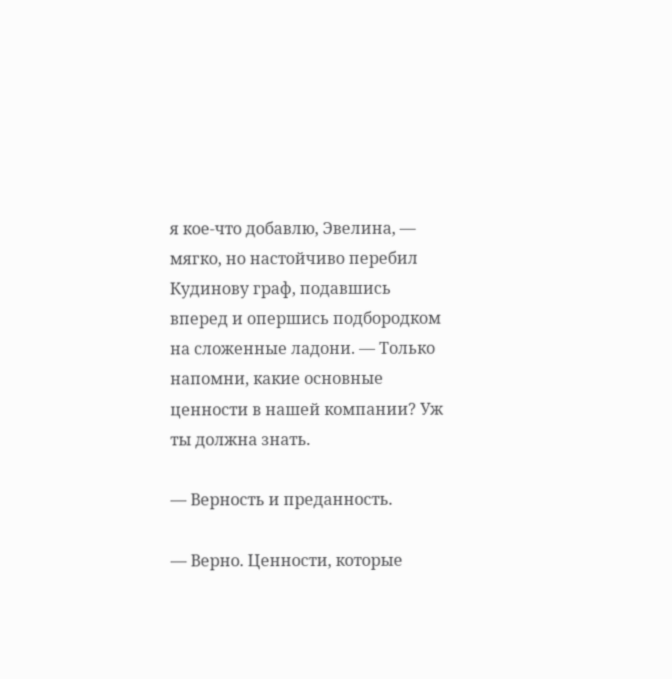я кое-что добавлю, Эвелина, — мягко, но настойчиво перебил Кудинову граф, подавшись вперед и опершись подбородком на сложенные ладони. — Только напомни, какие основные ценности в нашей компании? Уж ты должна знать.

— Верность и преданность.

— Верно. Ценности, которые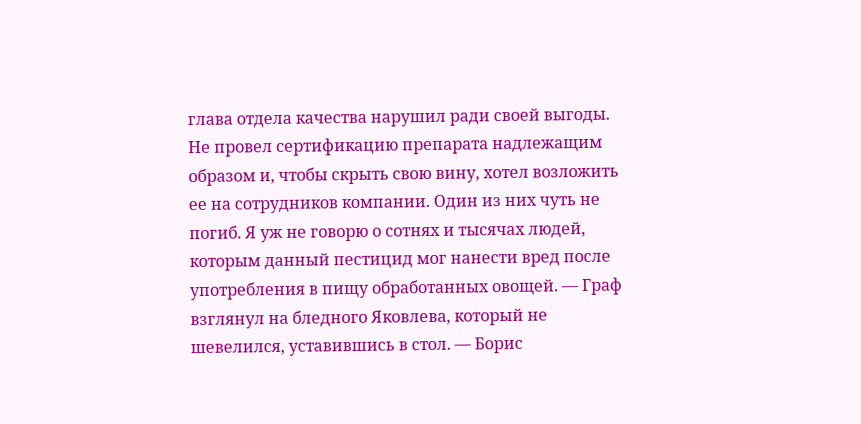глава отдела качества нарушил ради своей выгоды. Не провел сертификацию препарата надлежащим образом и, чтобы скрыть свою вину, хотел возложить ее на сотрудников компании. Один из них чуть не погиб. Я уж не говорю о сотнях и тысячах людей, которым данный пестицид мог нанести вред после употребления в пищу обработанных овощей. — Граф взглянул на бледного Яковлева, который не шевелился, уставившись в стол. — Борис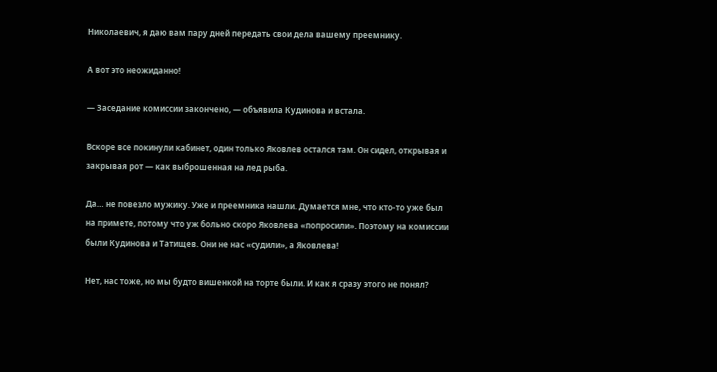Николаевич, я даю вам пару дней передать свои дела вашему преемнику.

А вот это неожиданно!

— Заседание комиссии закончено, — объявила Кудинова и встала.

Вскоре все покинули кабинет, один только Яковлев остался там. Он сидел, открывая и закрывая рот — как выброшенная на лед рыба.

Да… не повезло мужику. Уже и преемника нашли. Думается мне, что кто-то уже был на примете, потому что уж больно скоро Яковлева «попросили». Поэтому на комиссии были Кудинова и Татищев. Они не нас «судили», а Яковлева!

Нет, нас тоже, но мы будто вишенкой на торте были. И как я сразу этого не понял?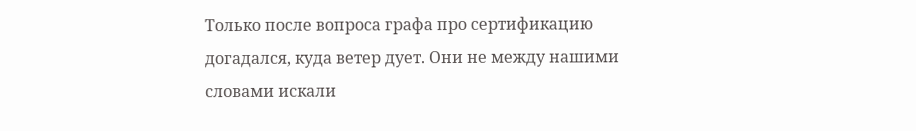Только после вопроса графа про сертификацию догадался, куда ветер дует. Они не между нашими словами искали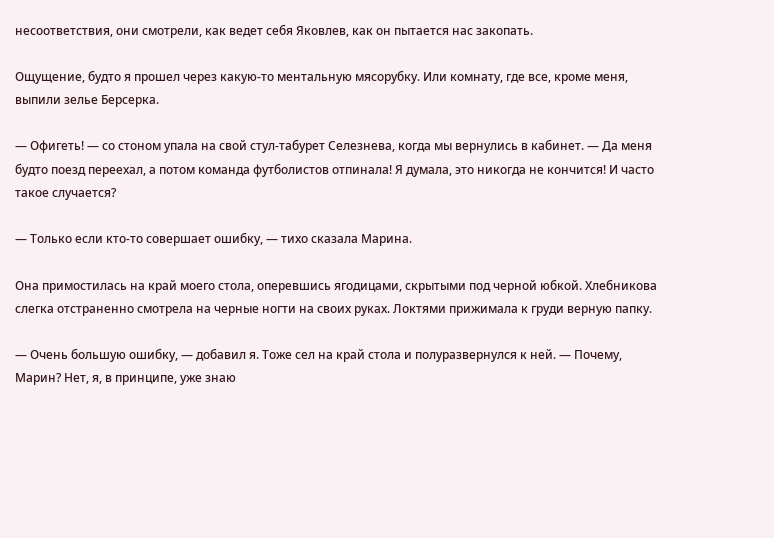несоответствия, они смотрели, как ведет себя Яковлев, как он пытается нас закопать.

Ощущение, будто я прошел через какую-то ментальную мясорубку. Или комнату, где все, кроме меня, выпили зелье Берсерка.

— Офигеть! — со стоном упала на свой стул-табурет Селезнева, когда мы вернулись в кабинет. — Да меня будто поезд переехал, а потом команда футболистов отпинала! Я думала, это никогда не кончится! И часто такое случается?

— Только если кто-то совершает ошибку, — тихо сказала Марина.

Она примостилась на край моего стола, оперевшись ягодицами, скрытыми под черной юбкой. Хлебникова слегка отстраненно смотрела на черные ногти на своих руках. Локтями прижимала к груди верную папку.

— Очень большую ошибку, — добавил я. Тоже сел на край стола и полуразвернулся к ней. — Почему, Марин? Нет, я, в принципе, уже знаю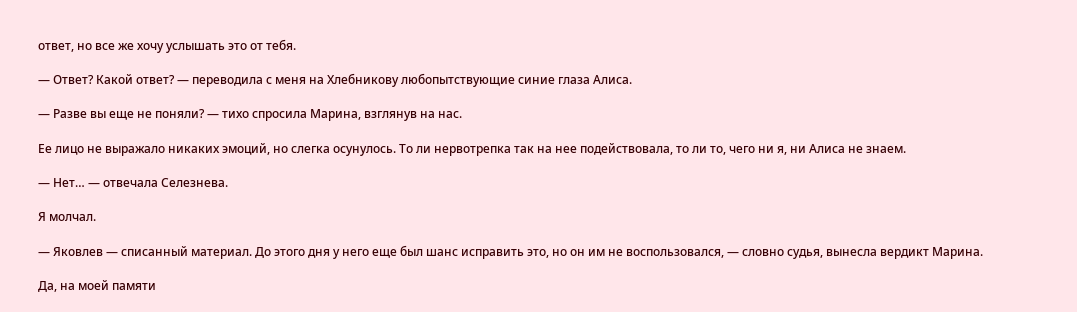ответ, но все же хочу услышать это от тебя.

— Ответ? Какой ответ? — переводила с меня на Хлебникову любопытствующие синие глаза Алиса.

— Разве вы еще не поняли? — тихо спросила Марина, взглянув на нас.

Ее лицо не выражало никаких эмоций, но слегка осунулось. То ли нервотрепка так на нее подействовала, то ли то, чего ни я, ни Алиса не знаем.

— Нет… — отвечала Селезнева.

Я молчал.

— Яковлев — списанный материал. До этого дня у него еще был шанс исправить это, но он им не воспользовался, — словно судья, вынесла вердикт Марина.

Да, на моей памяти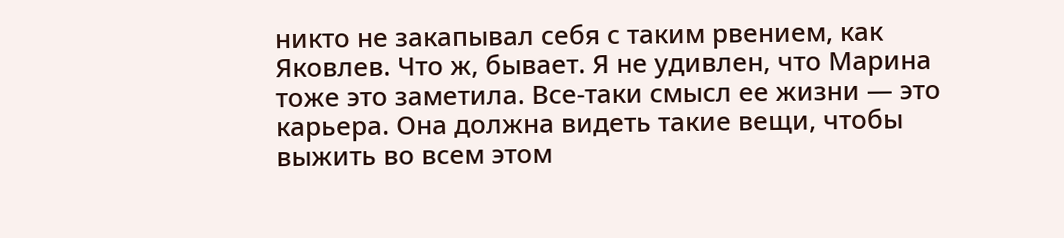никто не закапывал себя с таким рвением, как Яковлев. Что ж, бывает. Я не удивлен, что Марина тоже это заметила. Все-таки смысл ее жизни — это карьера. Она должна видеть такие вещи, чтобы выжить во всем этом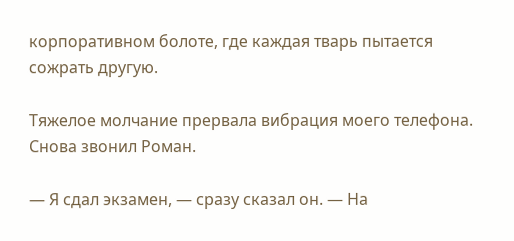корпоративном болоте, где каждая тварь пытается сожрать другую.

Тяжелое молчание прервала вибрация моего телефона. Снова звонил Роман.

— Я сдал экзамен, — сразу сказал он. — На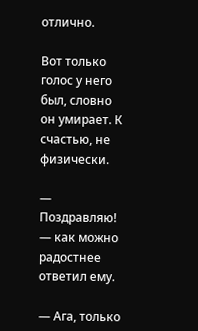отлично.

Вот только голос у него был, словно он умирает. К счастью, не физически.

— Поздравляю! — как можно радостнее ответил ему.

— Ага, только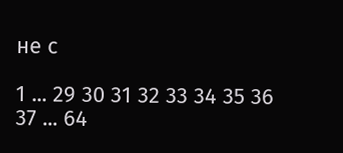не с

1 ... 29 30 31 32 33 34 35 36 37 ... 64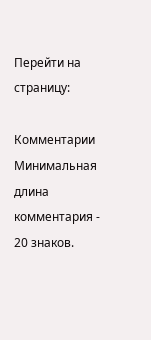Перейти на страницу:

Комментарии
Минимальная длина комментария - 20 знаков.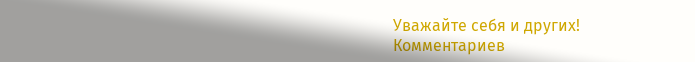Уважайте себя и других!
Комментариев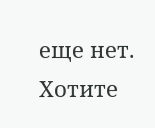еще нет. Хотите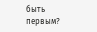быть первым?